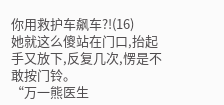你用救护车飙车?!(16)
她就这么傻站在门口,抬起手又放下,反复几次,愣是不敢按门铃。
“万一熊医生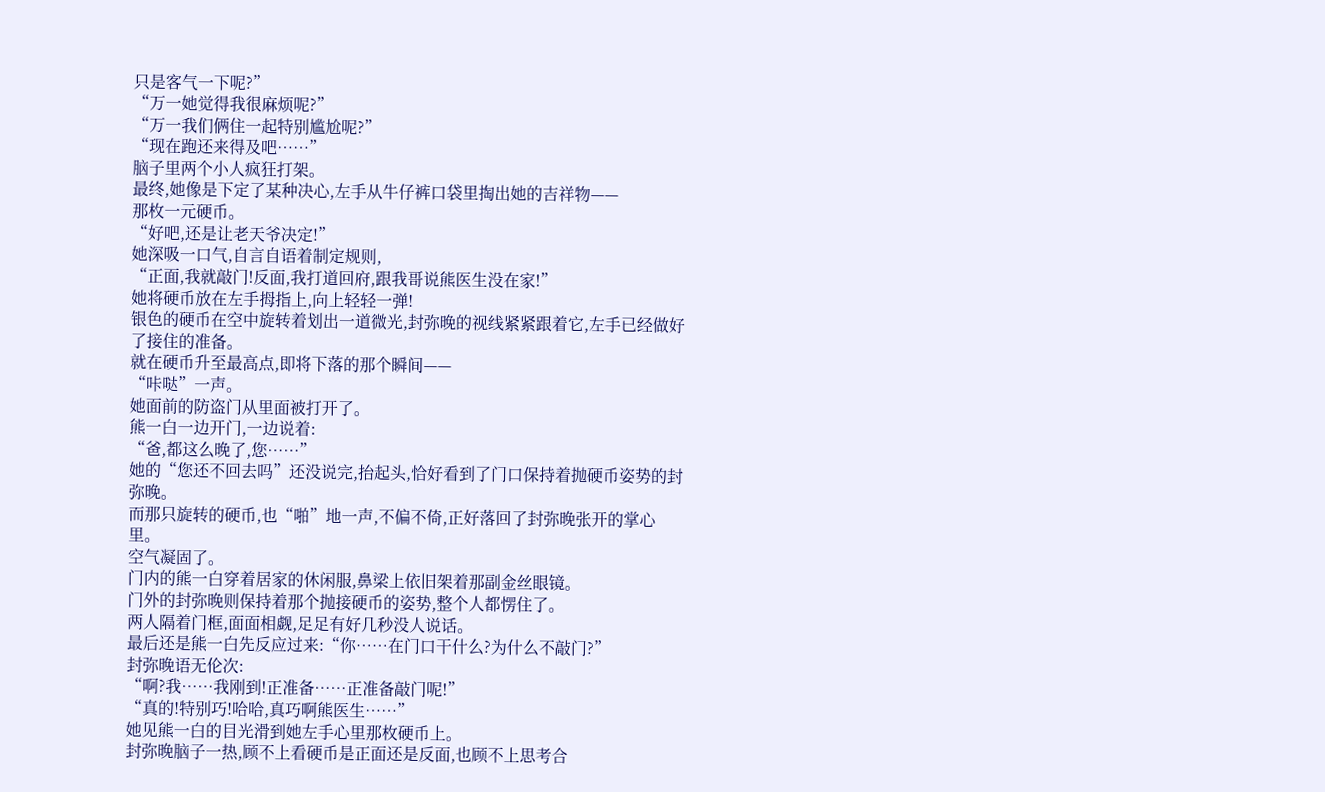只是客气一下呢?”
“万一她觉得我很麻烦呢?”
“万一我们俩住一起特别尴尬呢?”
“现在跑还来得及吧……”
脑子里两个小人疯狂打架。
最终,她像是下定了某种决心,左手从牛仔裤口袋里掏出她的吉祥物——
那枚一元硬币。
“好吧,还是让老天爷决定!”
她深吸一口气,自言自语着制定规则,
“正面,我就敲门!反面,我打道回府,跟我哥说熊医生没在家!”
她将硬币放在左手拇指上,向上轻轻一弹!
银色的硬币在空中旋转着划出一道微光,封弥晚的视线紧紧跟着它,左手已经做好了接住的准备。
就在硬币升至最高点,即将下落的那个瞬间——
“咔哒”一声。
她面前的防盗门从里面被打开了。
熊一白一边开门,一边说着:
“爸,都这么晚了,您……”
她的“您还不回去吗”还没说完,抬起头,恰好看到了门口保持着抛硬币姿势的封弥晚。
而那只旋转的硬币,也“啪”地一声,不偏不倚,正好落回了封弥晚张开的掌心里。
空气凝固了。
门内的熊一白穿着居家的休闲服,鼻梁上依旧架着那副金丝眼镜。
门外的封弥晚则保持着那个抛接硬币的姿势,整个人都愣住了。
两人隔着门框,面面相觑,足足有好几秒没人说话。
最后还是熊一白先反应过来:“你……在门口干什么?为什么不敲门?”
封弥晚语无伦次:
“啊?我……我刚到!正准备……正准备敲门呢!”
“真的!特别巧!哈哈,真巧啊熊医生……”
她见熊一白的目光滑到她左手心里那枚硬币上。
封弥晚脑子一热,顾不上看硬币是正面还是反面,也顾不上思考合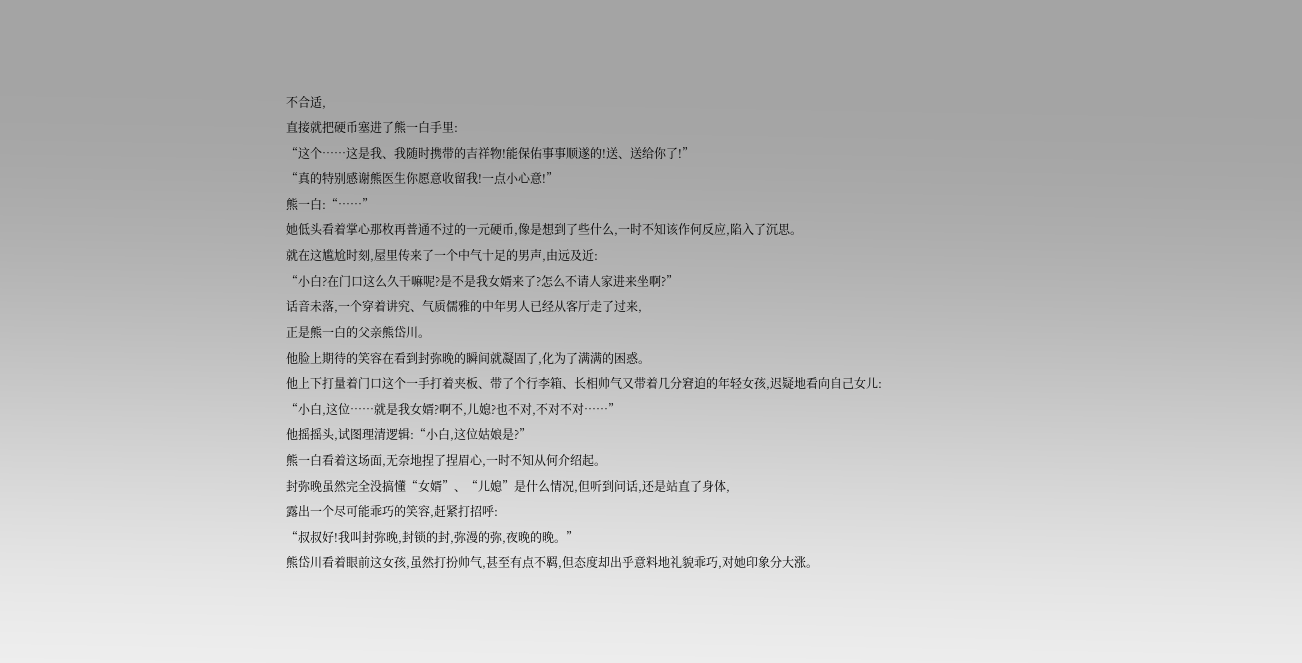不合适,
直接就把硬币塞进了熊一白手里:
“这个……这是我、我随时携带的吉祥物!能保佑事事顺遂的!送、送给你了!”
“真的特别感谢熊医生你愿意收留我!一点小心意!”
熊一白:“……”
她低头看着掌心那枚再普通不过的一元硬币,像是想到了些什么,一时不知该作何反应,陷入了沉思。
就在这尴尬时刻,屋里传来了一个中气十足的男声,由远及近:
“小白?在门口这么久干嘛呢?是不是我女婿来了?怎么不请人家进来坐啊?”
话音未落,一个穿着讲究、气质儒雅的中年男人已经从客厅走了过来,
正是熊一白的父亲熊岱川。
他脸上期待的笑容在看到封弥晚的瞬间就凝固了,化为了满满的困惑。
他上下打量着门口这个一手打着夹板、带了个行李箱、长相帅气又带着几分窘迫的年轻女孩,迟疑地看向自己女儿:
“小白,这位……就是我女婿?啊不,儿媳?也不对,不对不对……”
他摇摇头,试图理清逻辑:“小白,这位姑娘是?”
熊一白看着这场面,无奈地捏了捏眉心,一时不知从何介绍起。
封弥晚虽然完全没搞懂“女婿”、“儿媳”是什么情况,但听到问话,还是站直了身体,
露出一个尽可能乖巧的笑容,赶紧打招呼:
“叔叔好!我叫封弥晚,封锁的封,弥漫的弥,夜晚的晚。”
熊岱川看着眼前这女孩,虽然打扮帅气,甚至有点不羁,但态度却出乎意料地礼貌乖巧,对她印象分大涨。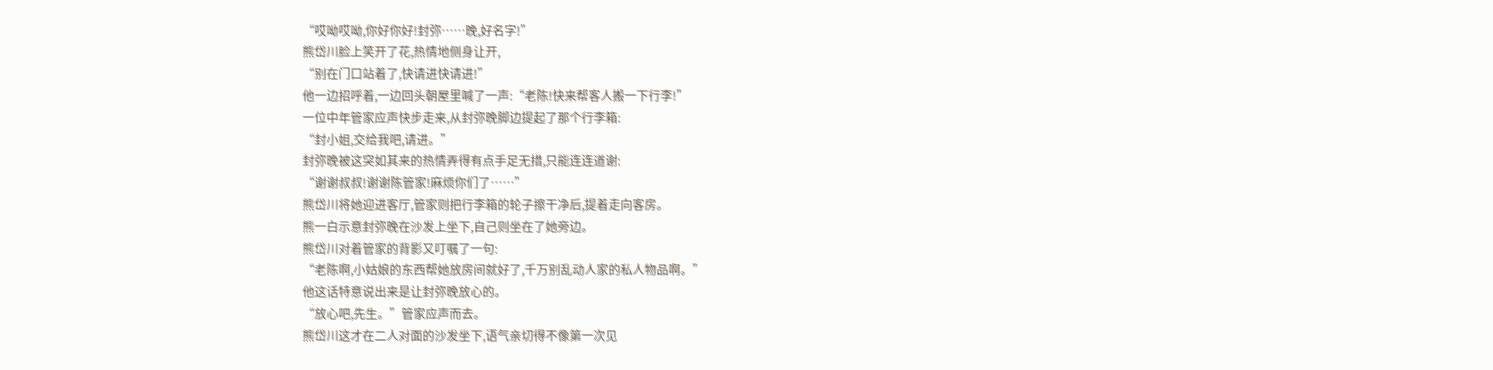“哎呦哎呦,你好你好!封弥……晚,好名字!”
熊岱川脸上笑开了花,热情地侧身让开,
“别在门口站着了,快请进快请进!”
他一边招呼着,一边回头朝屋里喊了一声:“老陈!快来帮客人搬一下行李!”
一位中年管家应声快步走来,从封弥晚脚边提起了那个行李箱:
“封小姐,交给我吧,请进。”
封弥晚被这突如其来的热情弄得有点手足无措,只能连连道谢:
“谢谢叔叔!谢谢陈管家!麻烦你们了……”
熊岱川将她迎进客厅,管家则把行李箱的轮子擦干净后,提着走向客房。
熊一白示意封弥晚在沙发上坐下,自己则坐在了她旁边。
熊岱川对着管家的背影又叮嘱了一句:
“老陈啊,小姑娘的东西帮她放房间就好了,千万别乱动人家的私人物品啊。”
他这话特意说出来是让封弥晚放心的。
“放心吧,先生。”管家应声而去。
熊岱川这才在二人对面的沙发坐下,语气亲切得不像第一次见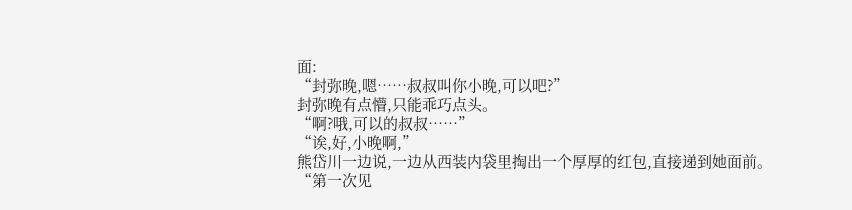面:
“封弥晚,嗯……叔叔叫你小晚,可以吧?”
封弥晚有点懵,只能乖巧点头。
“啊?哦,可以的叔叔……”
“诶,好,小晚啊,”
熊岱川一边说,一边从西装内袋里掏出一个厚厚的红包,直接递到她面前。
“第一次见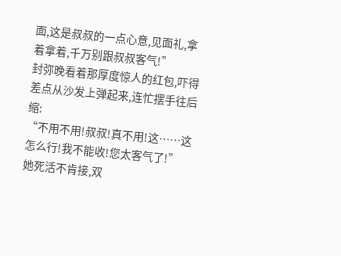面,这是叔叔的一点心意,见面礼,拿着拿着,千万别跟叔叔客气!”
封弥晚看着那厚度惊人的红包,吓得差点从沙发上弹起来,连忙摆手往后缩:
“不用不用!叔叔!真不用!这……这怎么行!我不能收!您太客气了!”
她死活不肯接,双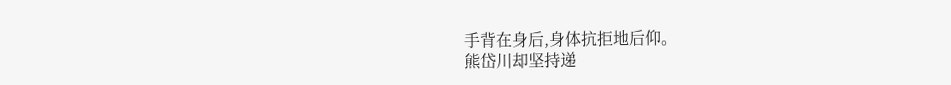手背在身后,身体抗拒地后仰。
熊岱川却坚持递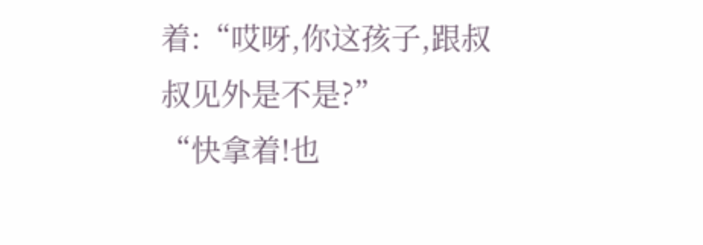着:“哎呀,你这孩子,跟叔叔见外是不是?”
“快拿着!也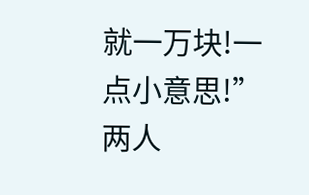就一万块!一点小意思!”
两人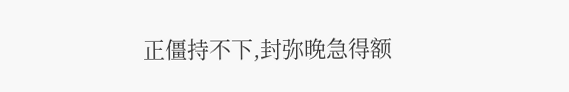正僵持不下,封弥晚急得额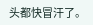头都快冒汗了。